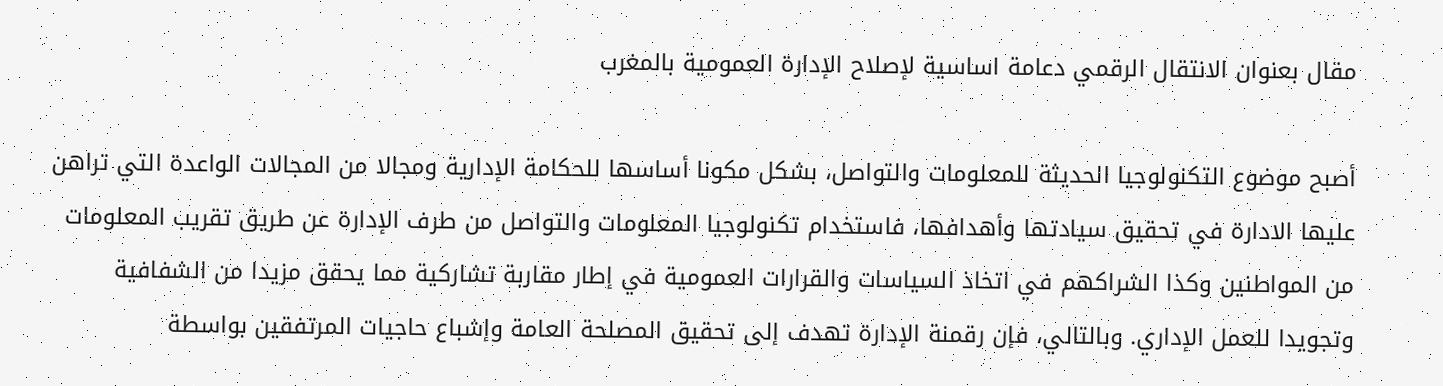مقال بعنوان الانتقال الرقمي دعامة اساسية لإصلاح الإدارة العمومية بالمغرب

أصبح موضوع التكنولوجيا الحديثة للمعلومات والتواصل، بشكل مكونا أساسها للحكامة الإدارية ومجالا من المجالات الواعدة التي تراهن عليها الادارة في تحقيق سيادتها وأهدافها، فاستخدام تكنولوجيا المعلومات والتواصل من طرف الإدارة عن طريق تقريب المعلومات من المواطنين وكذا الشراكهم في اتخاذ السياسات والقرارات العمومية في إطار مقاربة تشاركية مما يحقق مزيدا من الشفافية وتجويدا للعمل الإداري. وبالتالي، فإن رقمنة الإدارة تهدف إلى تحقيق المصلحة العامة وإشباع حاجيات المرتفقين بواسطة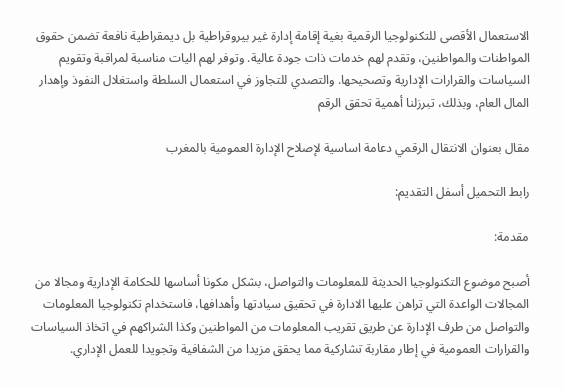الاستعمال الأقصى للتكنولوجيا الرقمية بغية إقامة إدارة غير بيروقراطية بل ديمقراطية نافعة تضمن حقوق المواطنات والمواطنين، وتقدم لهم خدمات ذات جودة عالية. وتوفر لهم اليات مناسبة لمراقبة وتقويم السياسات والقرارات الإدارية وتصحيحها. والتصدي للتجاوز في استعمال السلطة واستغلال النفوذ وإهدار المال العام، وبذلك، تبرزلنا أهمية تحقق الرقم

مقال بعنوان الانتقال الرقمي دعامة اساسية لإصلاح الإدارة العمومية بالمغرب

رابط التحميل أسفل التقديم:

مقدمة:

أصبح موضوع التكنولوجيا الحديثة للمعلومات والتواصل، بشكل مكونا أساسها للحكامة الإدارية ومجالا من المجالات الواعدة التي تراهن عليها الادارة في تحقيق سيادتها وأهدافها، فاستخدام تكنولوجيا المعلومات والتواصل من طرف الإدارة عن طريق تقريب المعلومات من المواطنين وكذا الشراكهم في اتخاذ السياسات والقرارات العمومية في إطار مقاربة تشاركية مما يحقق مزيدا من الشفافية وتجويدا للعمل الإداري.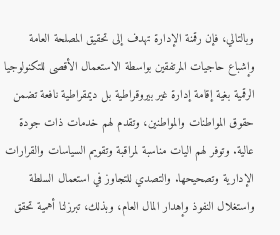وبالتالي، فإن رقمنة الإدارة تهدف إلى تحقيق المصلحة العامة وإشباع حاجيات المرتفقين بواسطة الاستعمال الأقصى للتكنولوجيا الرقمية بغية إقامة إدارة غير بيروقراطية بل ديمقراطية نافعة تضمن حقوق المواطنات والمواطنين، وتقدم لهم خدمات ذات جودة عالية. وتوفر لهم اليات مناسبة لمراقبة وتقويم السياسات والقرارات الإدارية وتصحيحها. والتصدي للتجاوز في استعمال السلطة واستغلال النفوذ وإهدار المال العام، وبذلك، تبرزلنا أهمية تحقق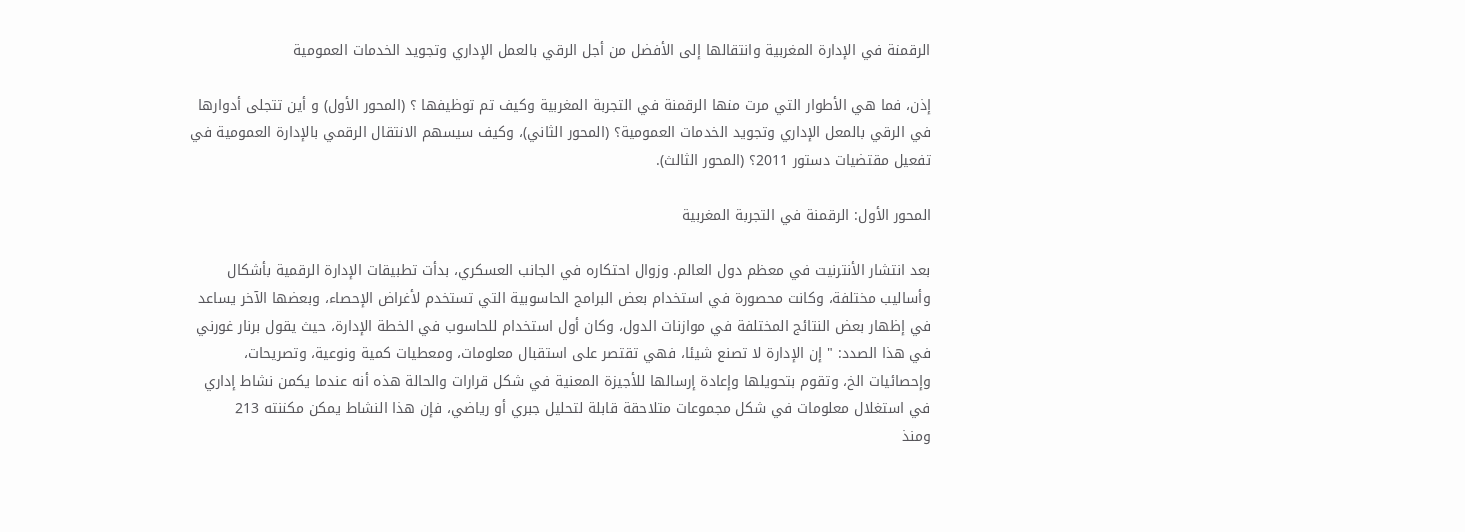الرقمنة في الإدارة المغربية وانتقالها إلى الأفضل من أجل الرقي بالعمل الإداري وتجويد الخدمات العمومية

إذن، فما هي الأطوار التي مرت منها الرقمنة في التجربة المغربية وكيف تم توظيفها ؟ (المحور الأول) و أين تتجلى أدوارها في الرقي بالمعل الإداري وتجويد الخدمات العمومية؟ (المحور الثاني)، وكيف سيسهم الانتقال الرقمي بالإدارة العمومية في تفعيل مقتضيات دستور 2011؟ (المحور الثالث).

المحور الأول: الرقمنة في التجربة المغربية

بعد انتشار الأنترنيت في معظم دول العالم. وزوال احتكاره في الجانب العسكري، بدأت تطبيقات الإدارة الرقمية بأشكال وأساليب مختلفة، وكانت محصورة في استخدام بعض البرامج الحاسوبية التي تستخدم لأغراض الإحصاء، وبعضها الآخر يساعد في إظهار بعض النتائج المختلفة في موازنات الدول، وكان أول استخدام للحاسوب في الخطة الإدارة، حيث يقول برنار غورني في هذا الصدد: " إن الإدارة لا تصنع شيئا، فهي تقتصر على استقبال معلومات، ومعطيات كمية ونوعية، وتصريحات، وإحصائيات الخ، وتقوم بتحويلها وإعادة إرسالها للأجيزة المعنية في شكل قرارات والحالة هذه أنه عندما يكمن نشاط إداري في استغلال معلومات في شكل مجموعات متلاحقة قابلة لتحليل جبري أو رياضي، فإن هذا النشاط يمكن مكننته 213
ومنذ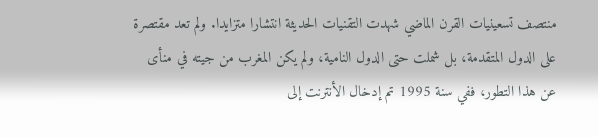منتصف تسعينيات القرن الماضي شهدت التقنيات الحديثة انتشارا متزايدا. ولم تعد مقتصرة على الدول المتقدمة، بل شملت حتى الدول النامية، ولم يكن المغرب من جيته في منأى عن هذا التطور، ففي سنة 1995 تم إدخال الأنترنت إلى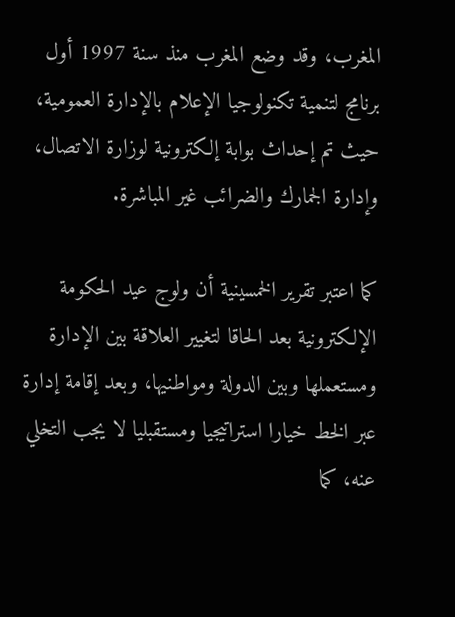المغرب، وقد وضع المغرب منذ سنة 1997 أول برنامج لتنمية تكنولوجيا الإعلام بالإدارة العمومية، حيث تم إحداث بوابة إلكترونية لوزارة الاتصال، وإدارة الجمارك والضرائب غير المباشرة.

كما اعتبر تقرير الخمسينية أن ولوج عيد الحكومة الإلكترونية بعد الحاقا لتغيير العلاقة بين الإدارة ومستعملها وبين الدولة ومواطنيها، وبعد إقامة إدارة عبر الخط خيارا استراتيجيا ومستقبليا لا يجب التخلي عنه، كما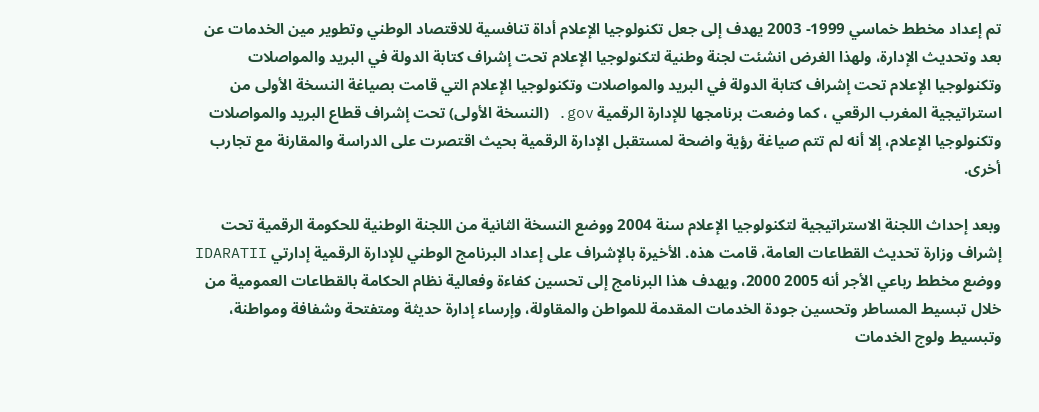تم إعداد مخطط خماسي 1999- 2003 يهدف إلى جعل تكنولوجيا الإعلام أداة تنافسية للاقتصاد الوطني وتطوير مين الخدمات عن بعد وتحديث الإدارة، ولهذا الغرض انشئت لجنة وطنية لتكنولوجيا الإعلام تحت إشراف كتابة الدولة في البريد والمواصلات وتكنولوجيا الإعلام تحت إشراف كتابة الدولة في البريد والمواصلات وتكنولوجيا الإعلام التي قامت بصياغة النسخة الأولى من استراتيجية المغرب الرقعي ، كما وضعت برنامجها للإدارة الرقمية gov. (النسخة الأولى) تحت إشراف قطاع البريد والمواصلات وتكنولوجيا الإعلام، إلا أنه لم تتم صياغة رؤية واضحة لمستقبل الإدارة الرقمية بحيث اقتصرت على الدراسة والمقارنة مع تجارب أخرى.

وبعد إحداث اللجنة الاستراتيجية لتكنولوجيا الإعلام سنة 2004 ووضع النسخة الثانية من اللجنة الوطنية للحكومة الرقمية تحت إشراف وزارة تحديث القطاعات العامة، قامت هذه. الأخيرة بالإشراف على إعداد البرنامج الوطني للإدارة الرقمية إدارتي IDARATII ووضع مخطط رباعي الأجر أنه 2005 2000، ويهدف هذا البرنامج إلى تحسين كفاءة وفعالية نظام الحكامة بالقطاعات العمومية من خلال تبسيط المساطر وتحسين جودة الخدمات المقدمة للمواطن والمقاولة، وإرساء إدارة حديثة ومتفتحة وشفافة ومواطنة، وتبسيط ولوج الخدمات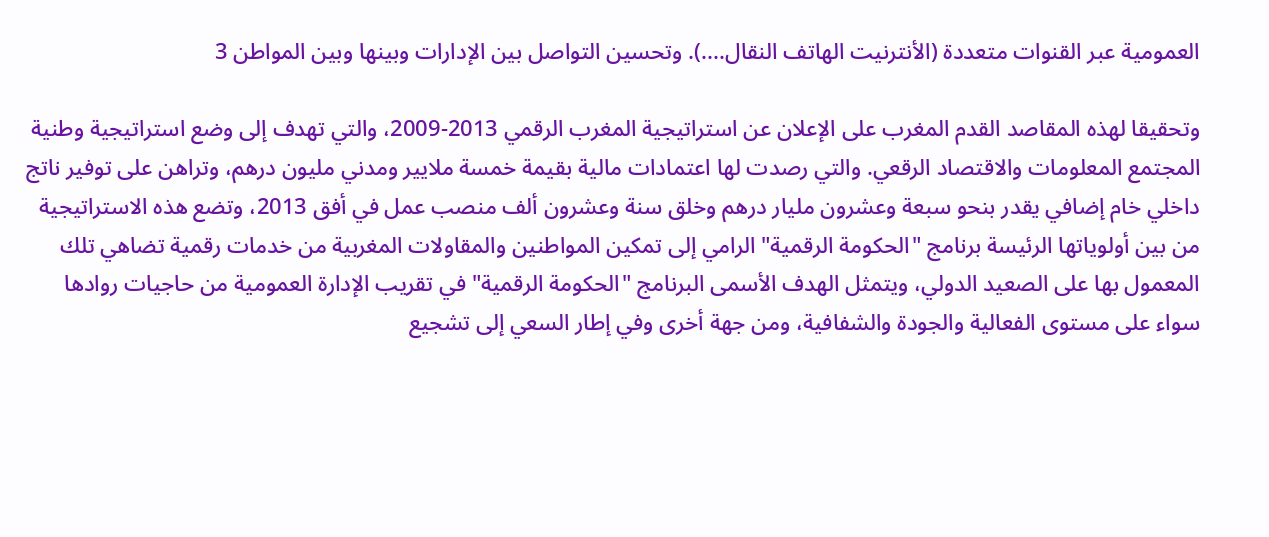العمومية عبر القنوات متعددة (الأنترنيت الهاتف النقال....). وتحسين التواصل بين الإدارات وبينها وبين المواطن 3

وتحقيقا لهذه المقاصد القدم المغرب على الإعلان عن استراتيجية المغرب الرقمي 2013-2009، والتي تهدف إلى وضع استراتيجية وطنية المجتمع المعلومات والاقتصاد الرقعي. والتي رصدت لها اعتمادات مالية بقيمة خمسة ملايير ومدني مليون درهم، وتراهن على توفير ناتج داخلي خام إضافي يقدر بنحو سبعة وعشرون مليار درهم وخلق سنة وعشرون ألف منصب عمل في أفق 2013، وتضع هذه الاستراتيجية من بين أولوياتها الرئيسة برنامج "الحكومة الرقمية" الرامي إلى تمكين المواطنين والمقاولات المغربية من خدمات رقمية تضاهي تلك المعمول بها على الصعيد الدولي، ويتمثل الهدف الأسمى البرنامج "الحكومة الرقمية" في تقريب الإدارة العمومية من حاجيات روادها سواء على مستوى الفعالية والجودة والشفافية، ومن جهة أخرى وفي إطار السعي إلى تشجيع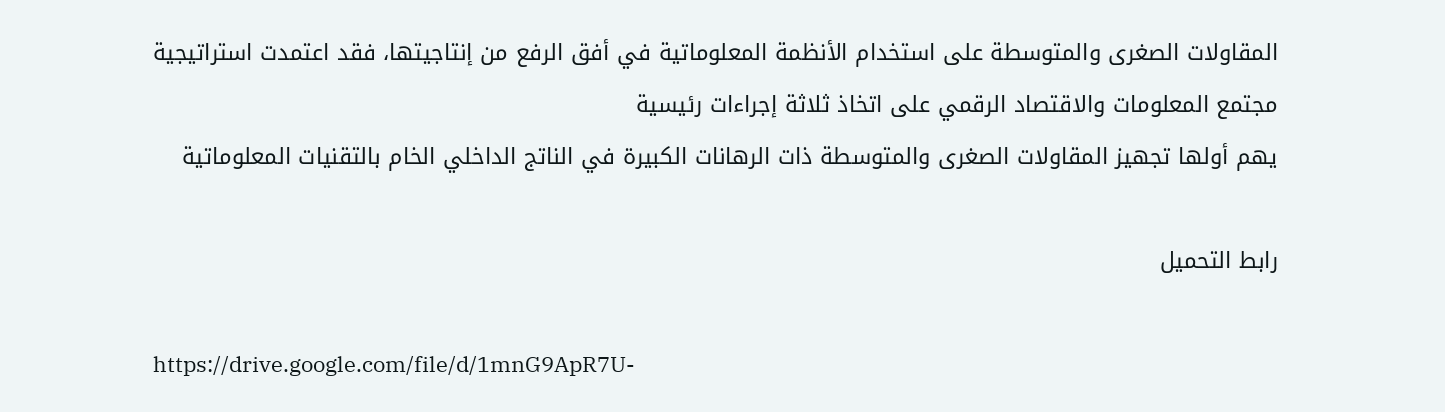المقاولات الصغرى والمتوسطة على استخدام الأنظمة المعلوماتية في أفق الرفع من إنتاجيتها، فقد اعتمدت استراتيجية مجتمع المعلومات والاقتصاد الرقمي على اتخاذ ثلاثة إجراءات رئيسية
يهم أولها تجهيز المقاولات الصغرى والمتوسطة ذات الرهانات الكبيرة في الناتج الداخلي الخام بالتقنيات المعلوماتية

رابط التحميل

https://drive.google.com/file/d/1mnG9ApR7U-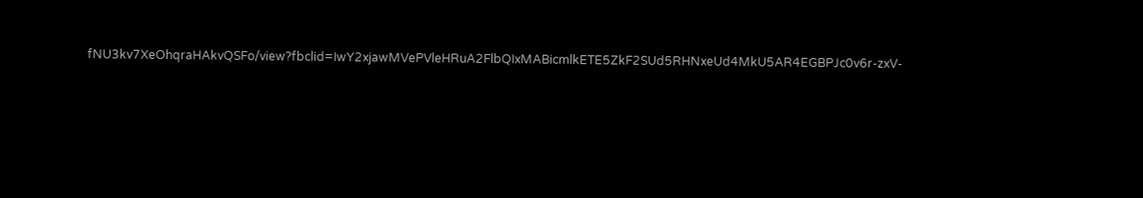fNU3kv7XeOhqraHAkvQSFo/view?fbclid=IwY2xjawMVePVleHRuA2FlbQIxMABicmlkETE5ZkF2SUd5RHNxeUd4MkU5AR4EGBPJc0v6r-zxV-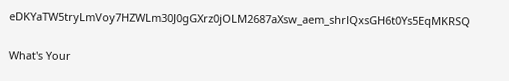eDKYaTW5tryLmVoy7HZWLm30J0gGXrz0jOLM2687aXsw_aem_shrlQxsGH6t0Ys5EqMKRSQ

What's Your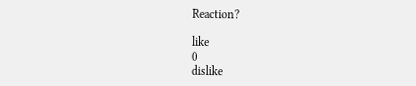Reaction?

like
0
dislike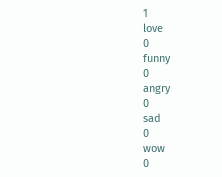1
love
0
funny
0
angry
0
sad
0
wow
0